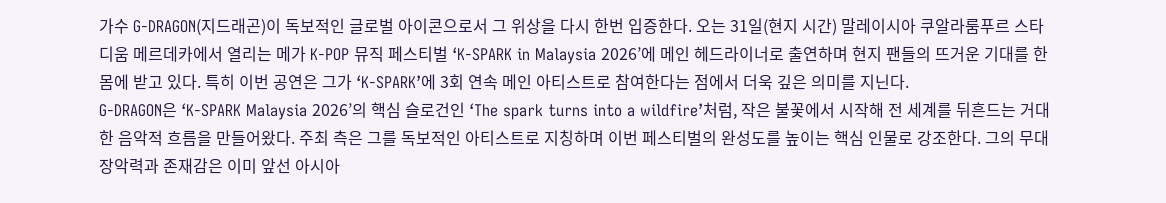가수 G-DRAGON(지드래곤)이 독보적인 글로벌 아이콘으로서 그 위상을 다시 한번 입증한다. 오는 31일(현지 시간) 말레이시아 쿠알라룸푸르 스타디움 메르데카에서 열리는 메가 K-POP 뮤직 페스티벌 ‘K-SPARK in Malaysia 2026’에 메인 헤드라이너로 출연하며 현지 팬들의 뜨거운 기대를 한 몸에 받고 있다. 특히 이번 공연은 그가 ‘K-SPARK’에 3회 연속 메인 아티스트로 참여한다는 점에서 더욱 깊은 의미를 지닌다.
G-DRAGON은 ‘K-SPARK Malaysia 2026’의 핵심 슬로건인 ‘The spark turns into a wildfire’처럼, 작은 불꽃에서 시작해 전 세계를 뒤흔드는 거대한 음악적 흐름을 만들어왔다. 주최 측은 그를 독보적인 아티스트로 지칭하며 이번 페스티벌의 완성도를 높이는 핵심 인물로 강조한다. 그의 무대 장악력과 존재감은 이미 앞선 아시아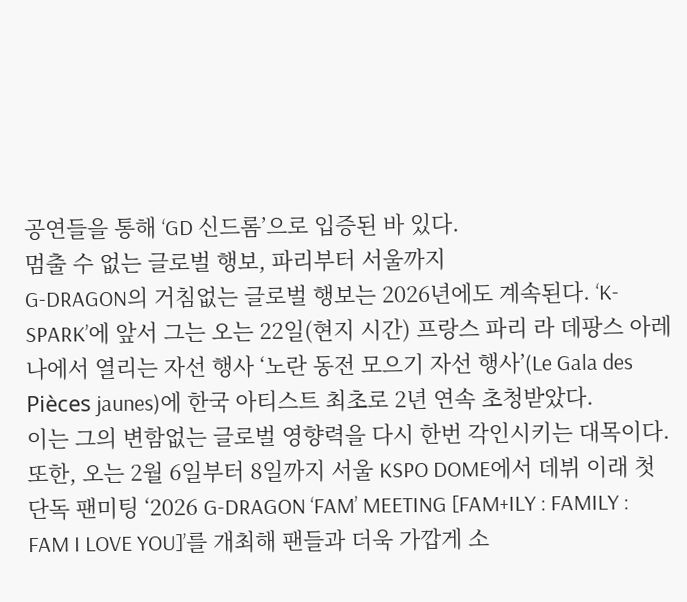공연들을 통해 ‘GD 신드롬’으로 입증된 바 있다.
멈출 수 없는 글로벌 행보, 파리부터 서울까지
G-DRAGON의 거침없는 글로벌 행보는 2026년에도 계속된다. ‘K-SPARK’에 앞서 그는 오는 22일(현지 시간) 프랑스 파리 라 데팡스 아레나에서 열리는 자선 행사 ‘노란 동전 모으기 자선 행사’(Le Gala des Pièces jaunes)에 한국 아티스트 최초로 2년 연속 초청받았다.
이는 그의 변함없는 글로벌 영향력을 다시 한번 각인시키는 대목이다. 또한, 오는 2월 6일부터 8일까지 서울 KSPO DOME에서 데뷔 이래 첫 단독 팬미팅 ‘2026 G-DRAGON ‘FAM’ MEETING [FAM+ILY : FAMILY : FAM I LOVE YOU]’를 개최해 팬들과 더욱 가깝게 소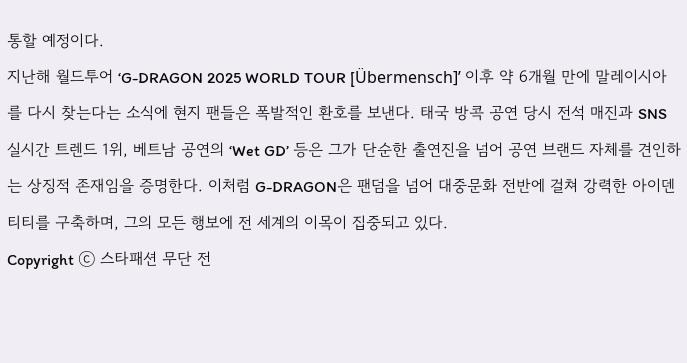통할 예정이다.
지난해 월드투어 ‘G-DRAGON 2025 WORLD TOUR [Übermensch]’ 이후 약 6개월 만에 말레이시아를 다시 찾는다는 소식에 현지 팬들은 폭발적인 환호를 보낸다. 태국 방콕 공연 당시 전석 매진과 SNS 실시간 트렌드 1위, 베트남 공연의 ‘Wet GD’ 등은 그가 단순한 출연진을 넘어 공연 브랜드 자체를 견인하는 상징적 존재임을 증명한다. 이처럼 G-DRAGON은 팬덤을 넘어 대중문화 전반에 걸쳐 강력한 아이덴티티를 구축하며, 그의 모든 행보에 전 세계의 이목이 집중되고 있다.
Copyright ⓒ 스타패션 무단 전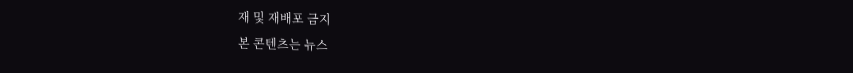재 및 재배포 금지
본 콘텐츠는 뉴스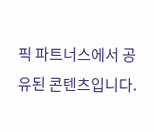픽 파트너스에서 공유된 콘텐츠입니다.